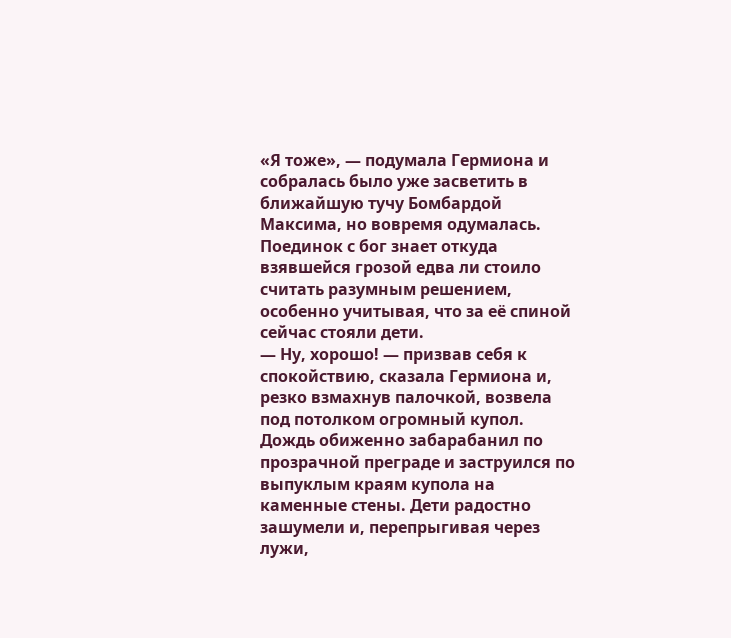«Я тоже», — подумала Гермиона и собралась было уже засветить в ближайшую тучу Бомбардой Максима, но вовремя одумалась. Поединок с бог знает откуда взявшейся грозой едва ли стоило считать разумным решением, особенно учитывая, что за её спиной сейчас стояли дети.
— Ну, хорошо! — призвав себя к спокойствию, сказала Гермиона и, резко взмахнув палочкой, возвела под потолком огромный купол.
Дождь обиженно забарабанил по прозрачной преграде и заструился по выпуклым краям купола на каменные стены. Дети радостно зашумели и, перепрыгивая через лужи,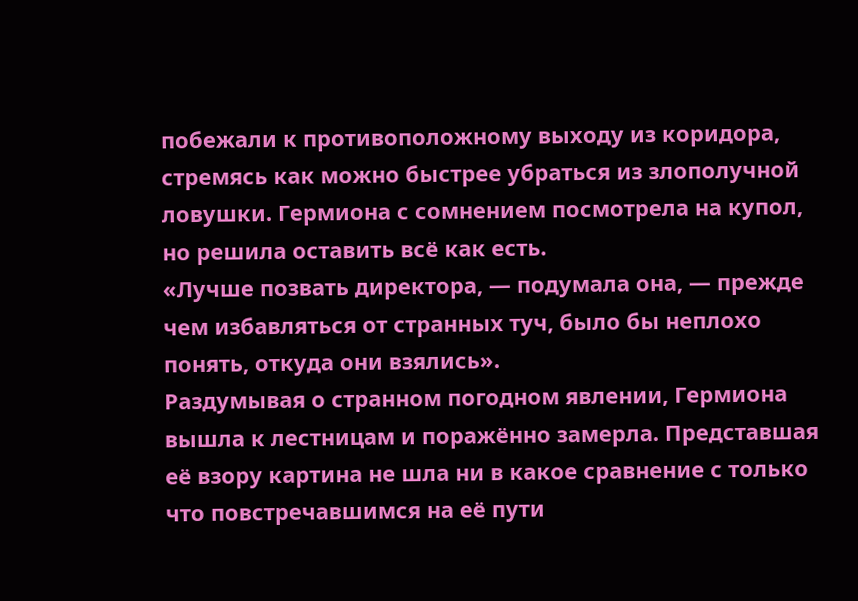побежали к противоположному выходу из коридора, стремясь как можно быстрее убраться из злополучной ловушки. Гермиона с сомнением посмотрела на купол, но решила оставить всё как есть.
«Лучше позвать директора, — подумала она, — прежде чем избавляться от странных туч, было бы неплохо понять, откуда они взялись».
Раздумывая о странном погодном явлении, Гермиона вышла к лестницам и поражённо замерла. Представшая её взору картина не шла ни в какое сравнение с только что повстречавшимся на её пути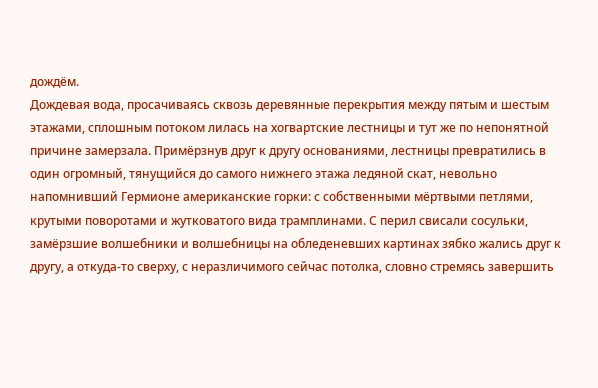дождём.
Дождевая вода, просачиваясь сквозь деревянные перекрытия между пятым и шестым этажами, сплошным потоком лилась на хогвартские лестницы и тут же по непонятной причине замерзала. Примёрзнув друг к другу основаниями, лестницы превратились в один огромный, тянущийся до самого нижнего этажа ледяной скат, невольно напомнивший Гермионе американские горки: с собственными мёртвыми петлями, крутыми поворотами и жутковатого вида трамплинами. С перил свисали сосульки, замёрзшие волшебники и волшебницы на обледеневших картинах зябко жались друг к другу, а откуда-то сверху, с неразличимого сейчас потолка, словно стремясь завершить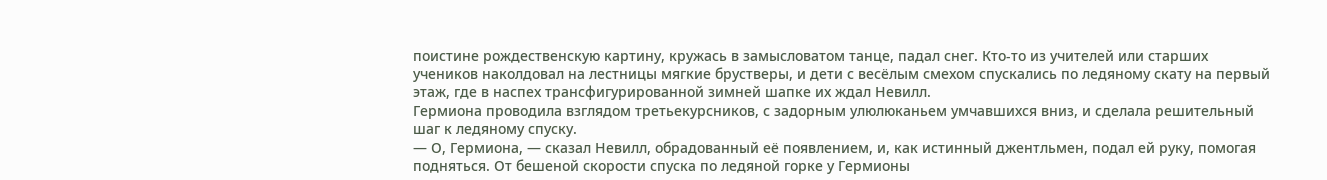поистине рождественскую картину, кружась в замысловатом танце, падал снег. Кто-то из учителей или старших учеников наколдовал на лестницы мягкие брустверы, и дети с весёлым смехом спускались по ледяному скату на первый этаж, где в наспех трансфигурированной зимней шапке их ждал Невилл.
Гермиона проводила взглядом третьекурсников, с задорным улюлюканьем умчавшихся вниз, и сделала решительный шаг к ледяному спуску.
— О, Гермиона, — сказал Невилл, обрадованный её появлением, и, как истинный джентльмен, подал ей руку, помогая подняться. От бешеной скорости спуска по ледяной горке у Гермионы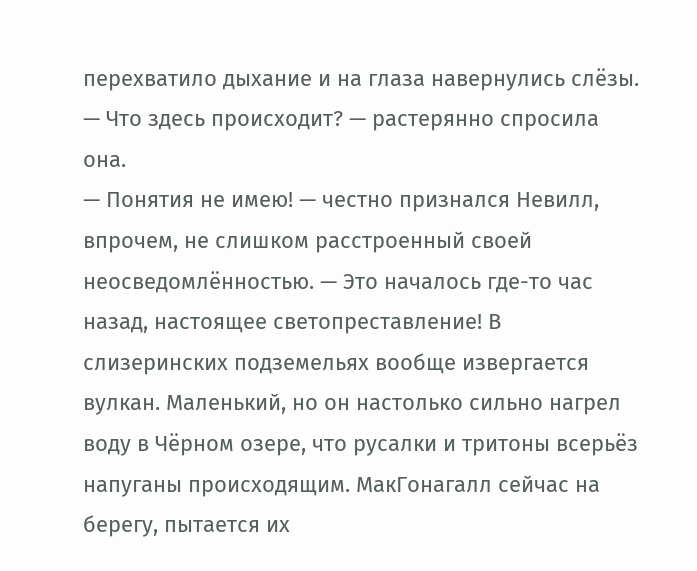перехватило дыхание и на глаза навернулись слёзы.
— Что здесь происходит? — растерянно спросила она.
— Понятия не имею! — честно признался Невилл, впрочем, не слишком расстроенный своей неосведомлённостью. — Это началось где-то час назад, настоящее светопреставление! В слизеринских подземельях вообще извергается вулкан. Маленький, но он настолько сильно нагрел воду в Чёрном озере, что русалки и тритоны всерьёз напуганы происходящим. МакГонагалл сейчас на берегу, пытается их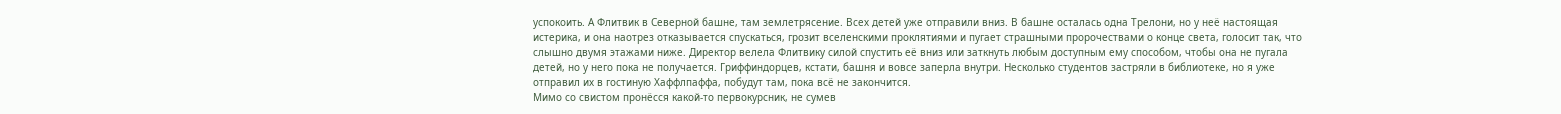успокоить. А Флитвик в Северной башне, там землетрясение. Всех детей уже отправили вниз. В башне осталась одна Трелони, но у неё настоящая истерика, и она наотрез отказывается спускаться, грозит вселенскими проклятиями и пугает страшными пророчествами о конце света, голосит так, что слышно двумя этажами ниже. Директор велела Флитвику силой спустить её вниз или заткнуть любым доступным ему способом, чтобы она не пугала детей, но у него пока не получается. Гриффиндорцев, кстати, башня и вовсе заперла внутри. Несколько студентов застряли в библиотеке, но я уже отправил их в гостиную Хаффлпаффа, побудут там, пока всё не закончится.
Мимо со свистом пронёсся какой-то первокурсник, не сумев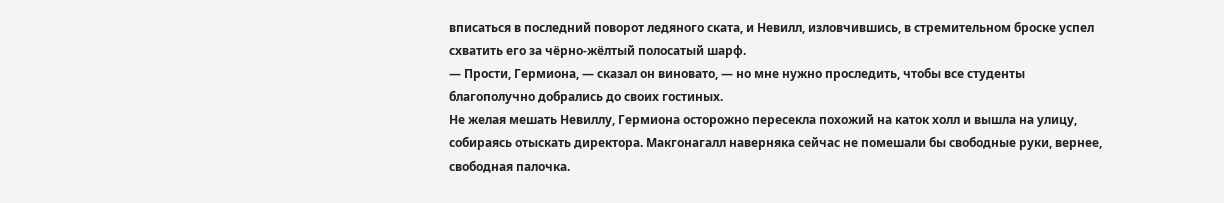вписаться в последний поворот ледяного ската, и Невилл, изловчившись, в стремительном броске успел схватить его за чёрно-жёлтый полосатый шарф.
— Прости, Гермиона, — сказал он виновато, — но мне нужно проследить, чтобы все студенты благополучно добрались до своих гостиных.
Не желая мешать Невиллу, Гермиона осторожно пересекла похожий на каток холл и вышла на улицу, собираясь отыскать директора. Макгонагалл наверняка сейчас не помешали бы свободные руки, вернее, свободная палочка.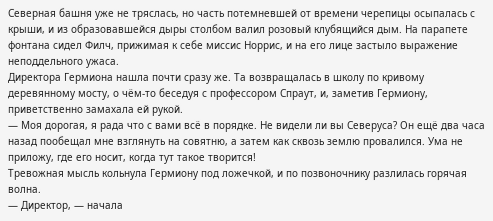Северная башня уже не тряслась, но часть потемневшей от времени черепицы осыпалась с крыши, и из образовавшейся дыры столбом валил розовый клубящийся дым. На парапете фонтана сидел Филч, прижимая к себе миссис Норрис, и на его лице застыло выражение неподдельного ужаса.
Директора Гермиона нашла почти сразу же. Та возвращалась в школу по кривому деревянному мосту, о чём-то беседуя с профессором Спраут, и, заметив Гермиону, приветственно замахала ей рукой.
— Моя дорогая, я рада что с вами всё в порядке. Не видели ли вы Северуса? Он ещё два часа назад пообещал мне взглянуть на совятню, а затем как сквозь землю провалился. Ума не приложу, где его носит, когда тут такое творится!
Тревожная мысль кольнула Гермиону под ложечкой, и по позвоночнику разлилась горячая волна.
— Директор, — начала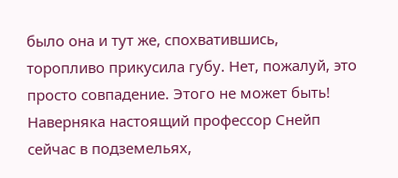было она и тут же, спохватившись, торопливо прикусила губу. Нет, пожалуй, это просто совпадение. Этого не может быть! Наверняка настоящий профессор Снейп сейчас в подземельях,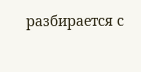разбирается с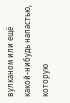вулканом или ещё какой-нибудь напастью, которую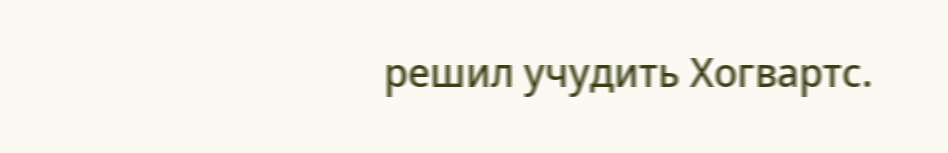решил учудить Хогвартс.